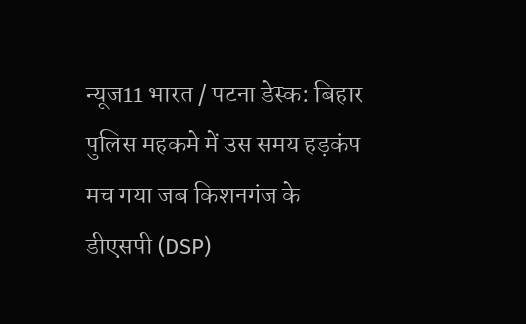न्यूज11 भारत / पटना डेस्क: बिहार पुलिस महकमे में उस समय हड़कंप मच गया जब किशनगंज के डीएसपी (DSP)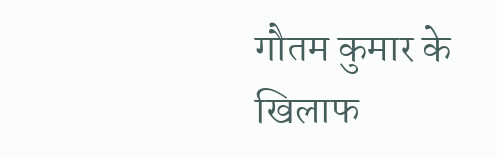गौतम कुमार के खिलाफ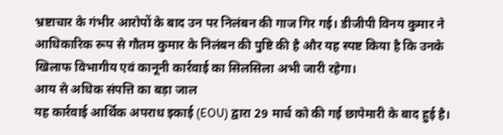भ्रष्टाचार के गंभीर आरोपों के बाद उन पर निलंबन की गाज गिर गई। डीजीपी विनय कुमार ने आधिकारिक रूप से गौतम कुमार के निलंबन की पुष्टि की है और यह स्पष्ट किया है कि उनके खिलाफ विभागीय एवं कानूनी कार्रवाई का सिलसिला अभी जारी रहेगा।
आय से अधिक संपत्ति का बड़ा जाल
यह कार्रवाई आर्थिक अपराध इकाई (EOU) द्वारा 29 मार्च को की गई छापेमारी के बाद हुई है।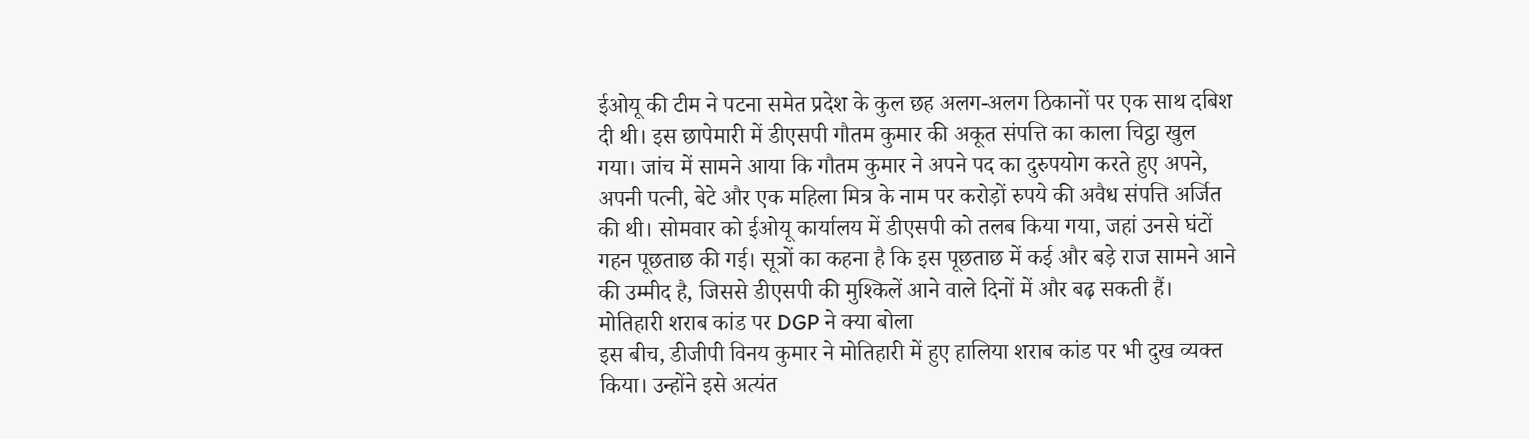ईओयू की टीम ने पटना समेत प्रदेश के कुल छह अलग-अलग ठिकानों पर एक साथ दबिश दी थी। इस छापेमारी में डीएसपी गौतम कुमार की अकूत संपत्ति का काला चिट्ठा खुल गया। जांच में सामने आया कि गौतम कुमार ने अपने पद का दुरुपयोग करते हुए अपने, अपनी पत्नी, बेटे और एक महिला मित्र के नाम पर करोड़ों रुपये की अवैध संपत्ति अर्जित की थी। सोमवार को ईओयू कार्यालय में डीएसपी को तलब किया गया, जहां उनसे घंटों गहन पूछताछ की गई। सूत्रों का कहना है कि इस पूछताछ में कई और बड़े राज सामने आने की उम्मीद है, जिससे डीएसपी की मुश्किलें आने वाले दिनों में और बढ़ सकती हैं।
मोतिहारी शराब कांड पर DGP ने क्या बोला
इस बीच, डीजीपी विनय कुमार ने मोतिहारी में हुए हालिया शराब कांड पर भी दुख व्यक्त किया। उन्होंने इसे अत्यंत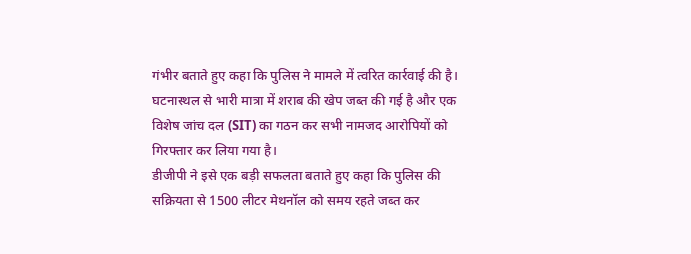गंभीर बताते हुए कहा कि पुलिस ने मामले में त्वरित कार्रवाई की है। घटनास्थल से भारी मात्रा में शराब की खेप जब्त की गई है और एक विशेष जांच दल (SIT) का गठन कर सभी नामजद आरोपियों को गिरफ्तार कर लिया गया है।
डीजीपी ने इसे एक बड़ी सफलता बताते हुए कहा कि पुलिस की सक्रियता से 1500 लीटर मेथनॉल को समय रहते जब्त कर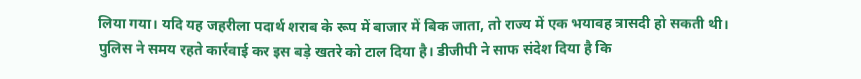लिया गया। यदि यह जहरीला पदार्थ शराब के रूप में बाजार में बिक जाता, तो राज्य में एक भयावह त्रासदी हो सकती थी। पुलिस ने समय रहते कार्रवाई कर इस बड़े खतरे को टाल दिया है। डीजीपी ने साफ संदेश दिया है कि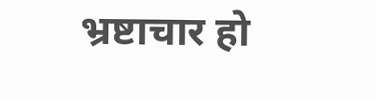भ्रष्टाचार हो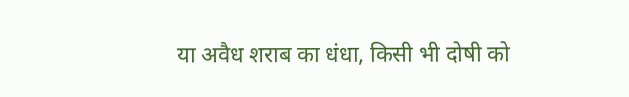या अवैध शराब का धंधा, किसी भी दोषी को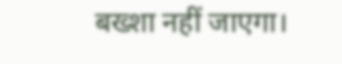बख्शा नहीं जाएगा।